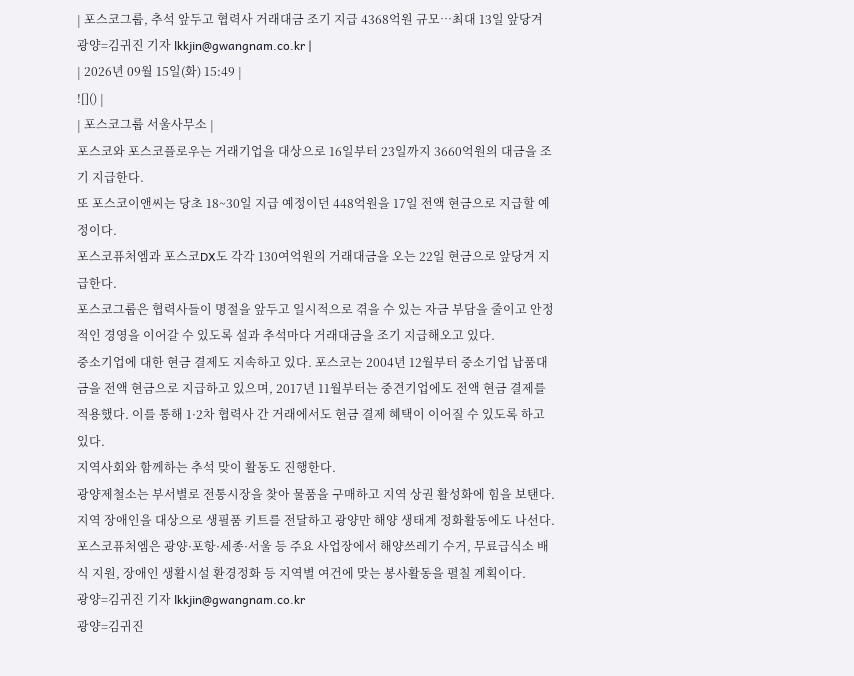| 포스코그룹, 추석 앞두고 협력사 거래대금 조기 지급 4368억원 규모…최대 13일 앞당겨
광양=김귀진 기자 lkkjin@gwangnam.co.kr |
| 2026년 09월 15일(화) 15:49 |
![]() |
| 포스코그룹 서울사무소 |
포스코와 포스코플로우는 거래기업을 대상으로 16일부터 23일까지 3660억원의 대금을 조기 지급한다.
또 포스코이앤씨는 당초 18~30일 지급 예정이던 448억원을 17일 전액 현금으로 지급할 예정이다.
포스코퓨처엠과 포스코DX도 각각 130여억원의 거래대금을 오는 22일 현금으로 앞당겨 지급한다.
포스코그룹은 협력사들이 명절을 앞두고 일시적으로 겪을 수 있는 자금 부담을 줄이고 안정적인 경영을 이어갈 수 있도록 설과 추석마다 거래대금을 조기 지급해오고 있다.
중소기업에 대한 현금 결제도 지속하고 있다. 포스코는 2004년 12월부터 중소기업 납품대금을 전액 현금으로 지급하고 있으며, 2017년 11월부터는 중견기업에도 전액 현금 결제를 적용했다. 이를 통해 1·2차 협력사 간 거래에서도 현금 결제 혜택이 이어질 수 있도록 하고 있다.
지역사회와 함께하는 추석 맞이 활동도 진행한다.
광양제철소는 부서별로 전통시장을 찾아 물품을 구매하고 지역 상권 활성화에 힘을 보탠다. 지역 장애인을 대상으로 생필품 키트를 전달하고 광양만 해양 생태계 정화활동에도 나선다.
포스코퓨처엠은 광양·포항·세종·서울 등 주요 사업장에서 해양쓰레기 수거, 무료급식소 배식 지원, 장애인 생활시설 환경정화 등 지역별 여건에 맞는 봉사활동을 펼칠 계획이다.
광양=김귀진 기자 lkkjin@gwangnam.co.kr
광양=김귀진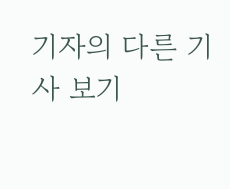기자의 다른 기사 보기